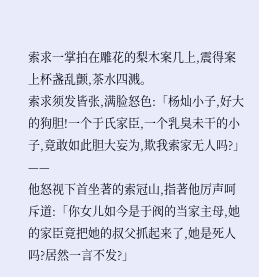索求一掌拍在雕花的梨木案几上,震得案上杯盏乱颤,茶水四溅。
索求须发皆张,满脸怒色:「杨灿小子,好大的狗胆!一个于氏家臣,一个乳臭未干的小子,竟敢如此胆大妄为,欺我索家无人吗?」
——
他怒视下首坐著的索冠山,指著他厉声呵斥道:「你女儿如今是于阀的当家主母,她的家臣竟把她的叔父抓起来了,她是死人吗?居然一言不发?」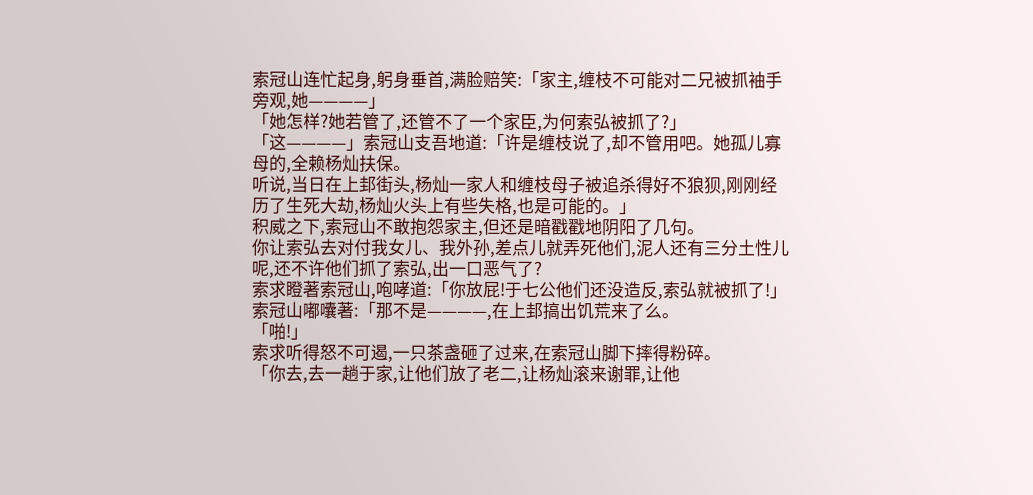索冠山连忙起身,躬身垂首,满脸赔笑:「家主,缠枝不可能对二兄被抓袖手旁观,她————」
「她怎样?她若管了,还管不了一个家臣,为何索弘被抓了?」
「这————」索冠山支吾地道:「许是缠枝说了,却不管用吧。她孤儿寡母的,全赖杨灿扶保。
听说,当日在上邽街头,杨灿一家人和缠枝母子被追杀得好不狼狈,刚刚经历了生死大劫,杨灿火头上有些失格,也是可能的。」
积威之下,索冠山不敢抱怨家主,但还是暗戳戳地阴阳了几句。
你让索弘去对付我女儿、我外孙,差点儿就弄死他们,泥人还有三分土性儿呢,还不许他们抓了索弘,出一口恶气了?
索求瞪著索冠山,咆哮道:「你放屁!于七公他们还没造反,索弘就被抓了!」
索冠山嘟囔著:「那不是————,在上邽搞出饥荒来了么。
「啪!」
索求听得怒不可遏,一只茶盏砸了过来,在索冠山脚下摔得粉碎。
「你去,去一趟于家,让他们放了老二,让杨灿滚来谢罪,让他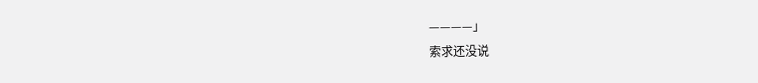————」
索求还没说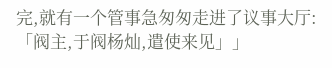完,就有一个管事急匆匆走进了议事大厅:「阀主,于阀杨灿,遣使来见」」